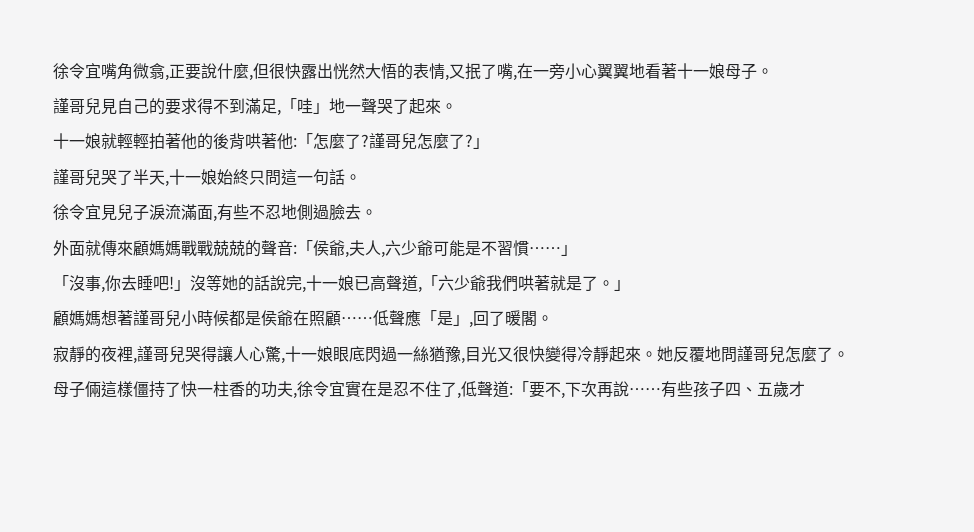徐令宜嘴角微翕,正要說什麼,但很快露出恍然大悟的表情,又抿了嘴,在一旁小心翼翼地看著十一娘母子。
謹哥兒見自己的要求得不到滿足,「哇」地一聲哭了起來。
十一娘就輕輕拍著他的後背哄著他:「怎麼了?謹哥兒怎麼了?」
謹哥兒哭了半天,十一娘始終只問這一句話。
徐令宜見兒子淚流滿面,有些不忍地側過臉去。
外面就傳來顧媽媽戰戰兢兢的聲音:「侯爺,夫人,六少爺可能是不習慣……」
「沒事,你去睡吧!」沒等她的話說完,十一娘已高聲道,「六少爺我們哄著就是了。」
顧媽媽想著謹哥兒小時候都是侯爺在照顧……低聲應「是」,回了暖閣。
寂靜的夜裡,謹哥兒哭得讓人心驚,十一娘眼底閃過一絲猶豫,目光又很快變得冷靜起來。她反覆地問謹哥兒怎麼了。
母子倆這樣僵持了快一柱香的功夫,徐令宜實在是忍不住了,低聲道:「要不,下次再說……有些孩子四、五歲才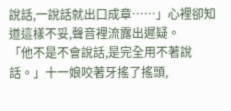說話,一說話就出口成章……」心裡卻知道這樣不妥,聲音裡流露出遲疑。
「他不是不會說話,是完全用不著說話。」十一娘咬著牙搖了搖頭,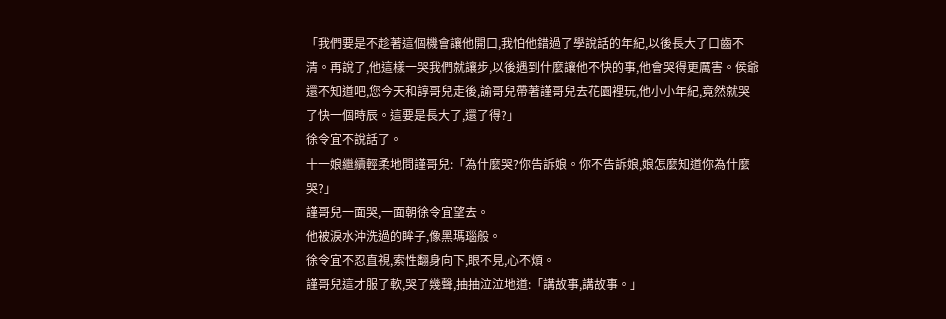「我們要是不趁著這個機會讓他開口,我怕他錯過了學說話的年紀,以後長大了口齒不清。再說了,他這樣一哭我們就讓步,以後遇到什麼讓他不快的事,他會哭得更厲害。侯爺還不知道吧,您今天和諄哥兒走後,諭哥兒帶著謹哥兒去花園裡玩,他小小年紀,竟然就哭了快一個時辰。這要是長大了,還了得?」
徐令宜不說話了。
十一娘繼續輕柔地問謹哥兒:「為什麼哭?你告訴娘。你不告訴娘,娘怎麼知道你為什麼哭?」
謹哥兒一面哭,一面朝徐令宜望去。
他被淚水沖洗過的眸子,像黑瑪瑙般。
徐令宜不忍直視,索性翻身向下,眼不見,心不煩。
謹哥兒這才服了軟,哭了幾聲,抽抽泣泣地道:「講故事,講故事。」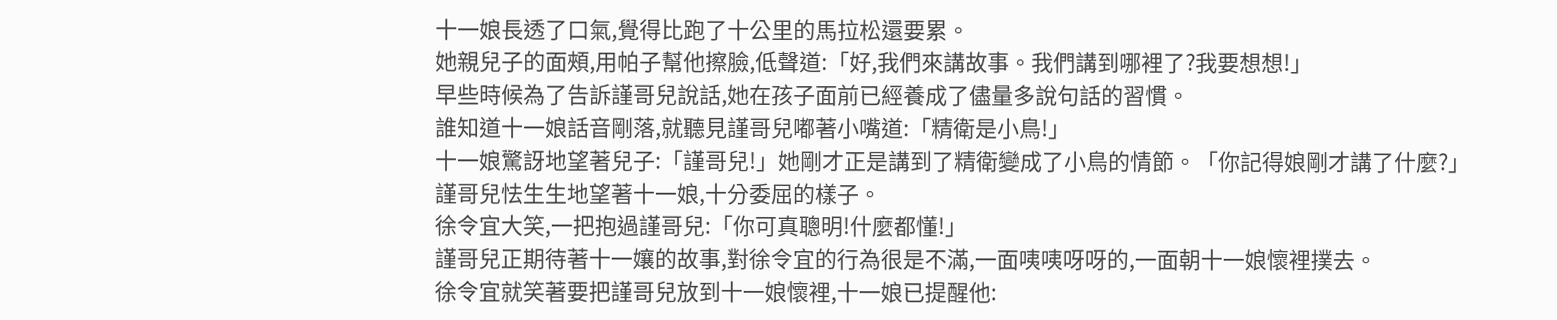十一娘長透了口氣,覺得比跑了十公里的馬拉松還要累。
她親兒子的面頰,用帕子幫他擦臉,低聲道:「好,我們來講故事。我們講到哪裡了?我要想想!」
早些時候為了告訴謹哥兒說話,她在孩子面前已經養成了儘量多說句話的習慣。
誰知道十一娘話音剛落,就聽見謹哥兒嘟著小嘴道:「精衛是小鳥!」
十一娘驚訝地望著兒子:「謹哥兒!」她剛才正是講到了精衛變成了小鳥的情節。「你記得娘剛才講了什麼?」
謹哥兒怯生生地望著十一娘,十分委屈的樣子。
徐令宜大笑,一把抱過謹哥兒:「你可真聰明!什麼都懂!」
謹哥兒正期待著十一孃的故事,對徐令宜的行為很是不滿,一面咦咦呀呀的,一面朝十一娘懷裡撲去。
徐令宜就笑著要把謹哥兒放到十一娘懷裡,十一娘已提醒他: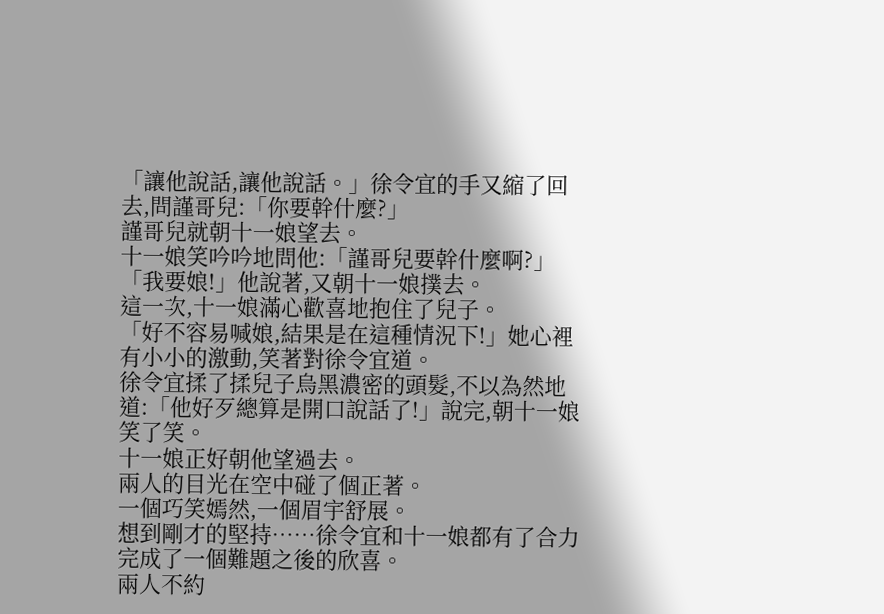「讓他說話,讓他說話。」徐令宜的手又縮了回去,問謹哥兒:「你要幹什麼?」
謹哥兒就朝十一娘望去。
十一娘笑吟吟地問他:「謹哥兒要幹什麼啊?」
「我要娘!」他說著,又朝十一娘撲去。
這一次,十一娘滿心歡喜地抱住了兒子。
「好不容易喊娘,結果是在這種情況下!」她心裡有小小的激動,笑著對徐令宜道。
徐令宜揉了揉兒子烏黑濃密的頭髮,不以為然地道:「他好歹總算是開口說話了!」說完,朝十一娘笑了笑。
十一娘正好朝他望過去。
兩人的目光在空中碰了個正著。
一個巧笑嫣然,一個眉宇舒展。
想到剛才的堅持……徐令宜和十一娘都有了合力完成了一個難題之後的欣喜。
兩人不約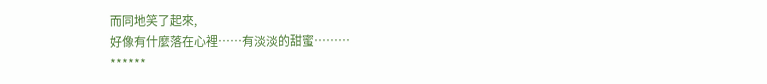而同地笑了起來,
好像有什麼落在心裡……有淡淡的甜蜜………
******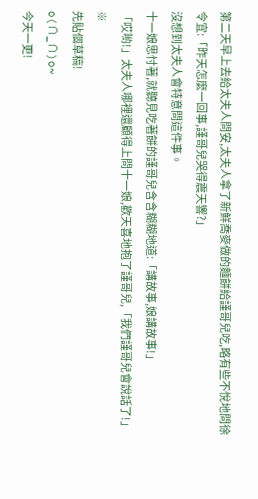第二天早上去給太夫人問安,太夫人拿了新鮮喬麥做的麵餅給謹哥兒吃,略有些不悅地問徐令宜:「昨天怎麼一回事,謹哥兒哭得震天響?」
沒想到太夫人會特意問這件事。
十一娘思忖著,就聽見吃著餅的謹哥兒含含糊糊地道:「講故事,娘講故事!」
「哎喲!」太夫人哪裡還顧得上問十一娘,歡天喜地抱了謹哥兒,「我們謹哥兒會說話了!」
※
先貼個草稿!
o(∩_∩)o~
今天一更!